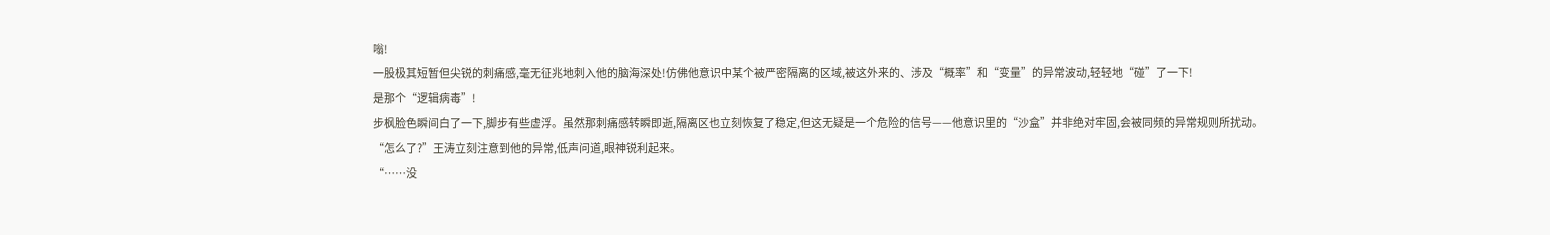嗡!
一股极其短暂但尖锐的刺痛感,毫无征兆地刺入他的脑海深处!仿佛他意识中某个被严密隔离的区域,被这外来的、涉及“概率”和“变量”的异常波动,轻轻地“碰”了一下!
是那个“逻辑病毒”!
步枫脸色瞬间白了一下,脚步有些虚浮。虽然那刺痛感转瞬即逝,隔离区也立刻恢复了稳定,但这无疑是一个危险的信号——他意识里的“沙盒”并非绝对牢固,会被同频的异常规则所扰动。
“怎么了?”王涛立刻注意到他的异常,低声问道,眼神锐利起来。
“……没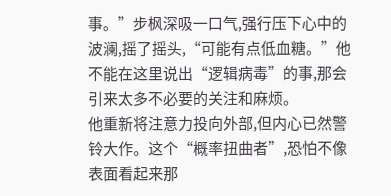事。”步枫深吸一口气,强行压下心中的波澜,摇了摇头,“可能有点低血糖。”他不能在这里说出“逻辑病毒”的事,那会引来太多不必要的关注和麻烦。
他重新将注意力投向外部,但内心已然警铃大作。这个“概率扭曲者”,恐怕不像表面看起来那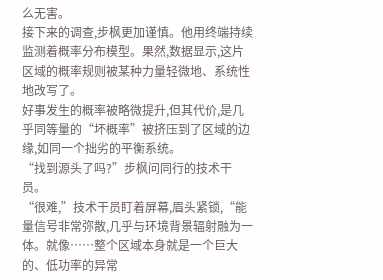么无害。
接下来的调查,步枫更加谨慎。他用终端持续监测着概率分布模型。果然,数据显示,这片区域的概率规则被某种力量轻微地、系统性地改写了。
好事发生的概率被略微提升,但其代价,是几乎同等量的“坏概率”被挤压到了区域的边缘,如同一个拙劣的平衡系统。
“找到源头了吗?”步枫问同行的技术干员。
“很难,”技术干员盯着屏幕,眉头紧锁,“能量信号非常弥散,几乎与环境背景辐射融为一体。就像……整个区域本身就是一个巨大的、低功率的异常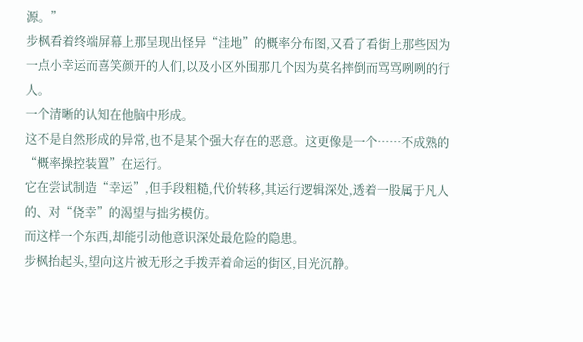源。”
步枫看着终端屏幕上那呈现出怪异“洼地”的概率分布图,又看了看街上那些因为一点小幸运而喜笑颜开的人们,以及小区外围那几个因为莫名摔倒而骂骂咧咧的行人。
一个清晰的认知在他脑中形成。
这不是自然形成的异常,也不是某个强大存在的恶意。这更像是一个……不成熟的“概率操控装置”在运行。
它在尝试制造“幸运”,但手段粗糙,代价转移,其运行逻辑深处,透着一股属于凡人的、对“侥幸”的渴望与拙劣模仿。
而这样一个东西,却能引动他意识深处最危险的隐患。
步枫抬起头,望向这片被无形之手拨弄着命运的街区,目光沉静。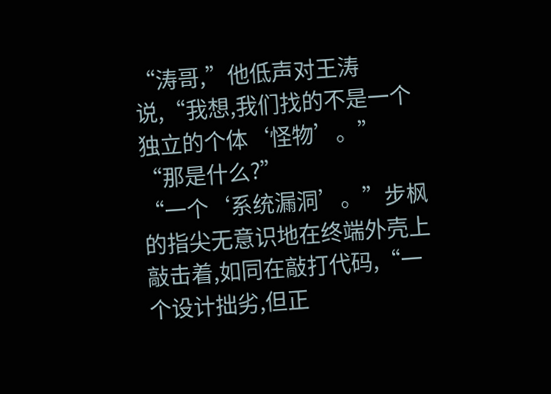“涛哥,”他低声对王涛说,“我想,我们找的不是一个独立的个体‘怪物’。”
“那是什么?”
“一个‘系统漏洞’。”步枫的指尖无意识地在终端外壳上敲击着,如同在敲打代码,“一个设计拙劣,但正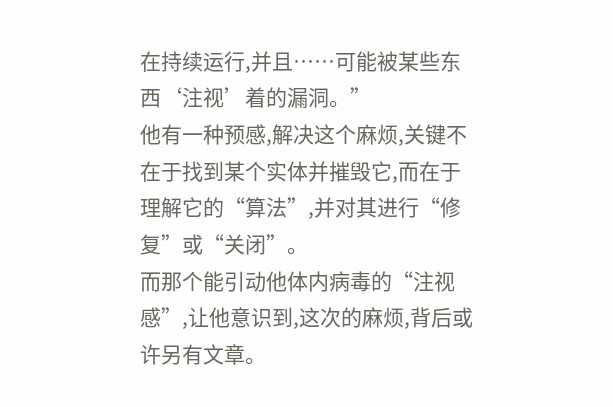在持续运行,并且……可能被某些东西‘注视’着的漏洞。”
他有一种预感,解决这个麻烦,关键不在于找到某个实体并摧毁它,而在于理解它的“算法”,并对其进行“修复”或“关闭”。
而那个能引动他体内病毒的“注视感”,让他意识到,这次的麻烦,背后或许另有文章。